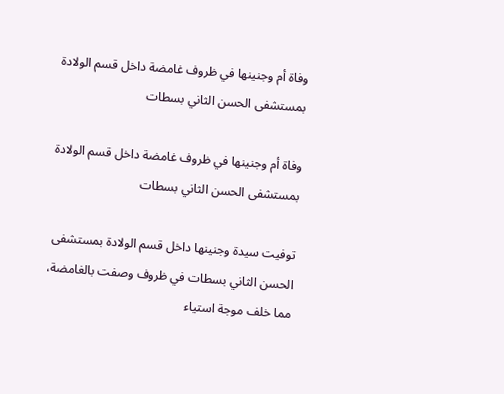وفاة أم وجنينها في ظروف غامضة داخل قسم الولادة بمستشفى الحسن الثاني بسطات

وفاة أم وجنينها في ظروف غامضة داخل قسم الولادة بمستشفى الحسن الثاني بسطات

توفيت سيدة وجنينها داخل قسم الولادة بمستشفى الحسن الثاني بسطات في ظروف وصفت بالغامضة، مما خلف موجة استياء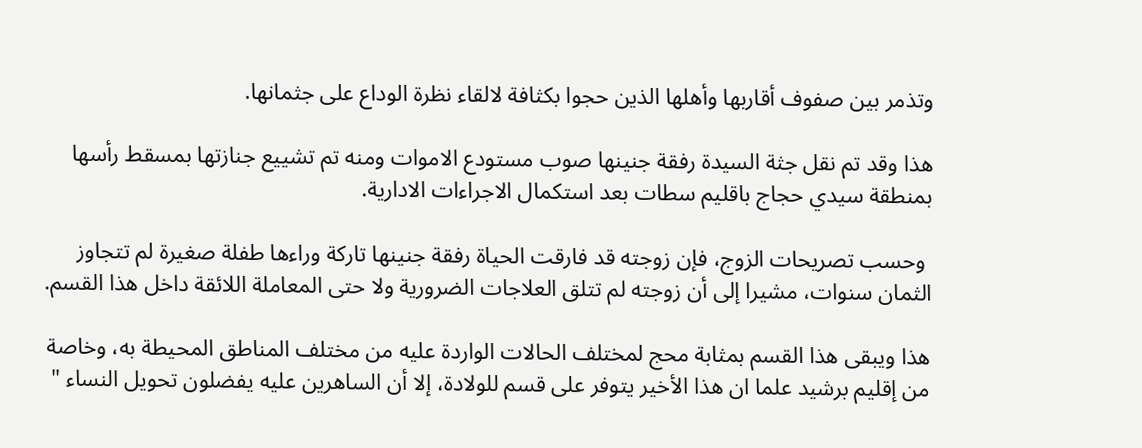وتذمر بين صفوف أقاربها وأهلها الذين حجوا بكثافة لالقاء نظرة الوداع على جثمانها.

هذا وقد تم نقل جثة السيدة رفقة جنينها صوب مستودع الاموات ومنه تم تشييع جنازتها بمسقط رأسها بمنطقة سيدي حجاج باقليم سطات بعد استكمال الاجراءات الادارية.

 وحسب تصريحات الزوج، فإن زوجته قد فارقت الحياة رفقة جنينها تاركة وراءها طفلة صغيرة لم تتجاوز الثمان سنوات، مشيرا إلى أن زوجته لم تتلق العلاجات الضرورية ولا حتى المعاملة اللائقة داخل هذا القسم.

هذا ويبقى هذا القسم بمثابة محج لمختلف الحالات الواردة عليه من مختلف المناطق المحيطة به، وخاصة من إقليم برشيد علما ان هذا الأخير يتوفر على قسم للولادة، إلا أن الساهرين عليه يفضلون تحويل النساء "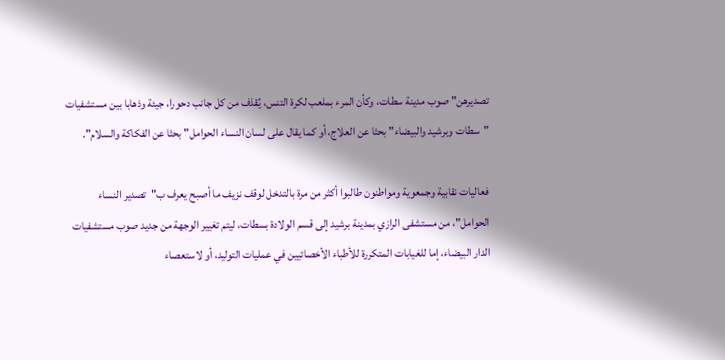تصديرهن" صوب مدينة سطات، وكأن المرء بملعب لكرة التنس، يُقذف من كل جانب دحورا، جيئة وذهابا بين مستشفيات "سطات وبرشيد والبيضاء" بحثا عن العلاج، أو كما يقال على لسان النساء الحوامل" بحثا عن الفكاكة والسلام".

فعاليات نقابية وجمعوية ومواطنون طالبوا أكثر من مرة بالتدخل لوقف نزيف ما أصبح يعرف ب"تصدير النساء الحوامل"، من مستشفى الرازي بمدينة برشيد إلى قسم الولادة بسطات، ليتم تغيير الوجهة من جديد صوب مستشفيات الدار البيضاء، إما للغيابات المتكررة للأطباء الأخصائيين في عمليات التوليد، أو لاستعصاء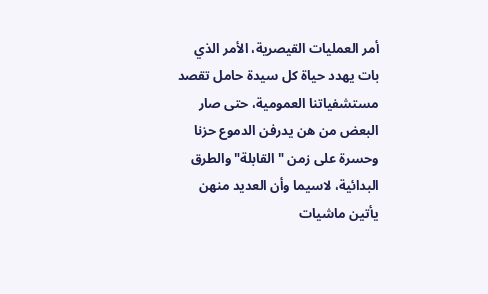أمر العمليات القيصرية، الأمر الذي بات يهدد حياة كل سيدة حامل تقصد مستشفياتنا العمومية، حتى صار البعض من هن يدرفن الدموع حزنا وحسرة على زمن " القابلة" والطرق البدائية، لاسيما وأن العديد منهن يأتين ماشيات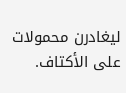ليغادرن محمولات على الأكتاف.